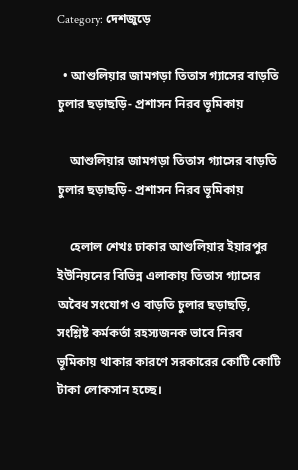Category: দেশজুড়ে

  • আশুলিয়ার জামগড়া তিতাস গ্যাসের বাড়তি চুলার ছড়াছড়ি- প্রশাসন নিরব ভূমিকায়

    আশুলিয়ার জামগড়া তিতাস গ্যাসের বাড়তি চুলার ছড়াছড়ি- প্রশাসন নিরব ভূমিকায়

    হেলাল শেখঃ ঢাকার আশুলিয়ার ইয়ারপুর ইউনিয়নের বিভিন্ন এলাকায় তিতাস গ্যাসের অবৈধ সংযোগ ও বাড়তি চুলার ছড়াছড়ি, সংশ্লিষ্ট কর্মকর্তা রহস্যজনক ভাবে নিরব ভূমিকায় থাকার কারণে সরকারের কোটি কোটি টাকা লোকসান হচ্ছে।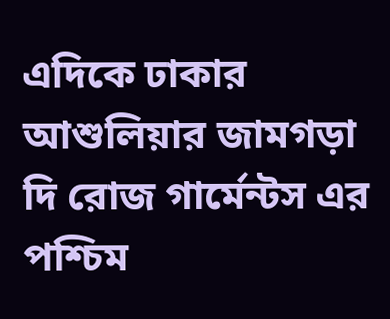এদিকে ঢাকার আশুলিয়ার জামগড়া দি রোজ গার্মেন্টস এর পশ্চিম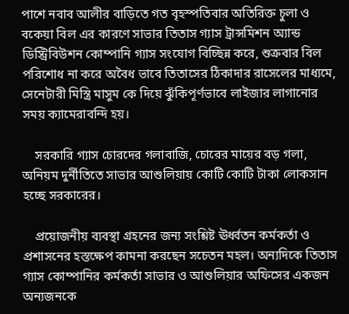পাশে নবাব আলীর বাড়িতে গত বৃহস্পতিবার অতিরিক্ত চুলা ও বকেয়া বিল এর কারণে সাভার তিতাস গ্যাস ট্রান্সমিশন অ্যান্ড ডিস্ট্রিবিউশন কোম্পানি গ্যাস সংযোগ বিচ্ছিন্ন করে, শুক্রবার বিল পরিশোধ না করে অবৈধ ভাবে তিতাসের ঠিকাদার রাসেলের মাধ্যমে, সেনেটারী মিস্ত্রি মাসুম কে দিয়ে ঝুঁকিপূর্ণভাবে লাইজার লাগানোর সময় ক্যামেরাবন্দি হয়।

    সরকারি গ্যাস চোরদের গলাবাজি, চোরের মায়ের বড় গলা, অনিয়ম দুর্নীতিতে সাভার আশুলিয়ায় কোটি কোটি টাকা লোকসান হচ্ছে সরকারের।

    প্রয়োজনীয় ব্যবস্থা গ্রহনের জন্য সংশ্লিষ্ট ঊর্ধ্বতন কর্মকর্তা ও প্রশাসনের হস্তক্ষেপ কামনা করছেন সচেতন মহল। অন্যদিকে তিতাস গ্যাস কোম্পানির কর্মকর্তা সাভার ও আশুলিয়ার অফিসের একজন অন্যজনকে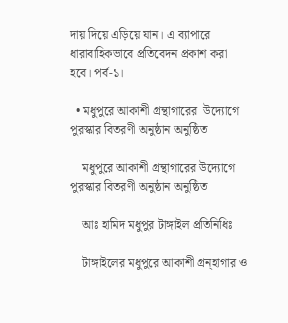দায় দিয়ে এড়িয়ে যান। এ ব্যাপারে ধারাবাহিকভাবে প্রতিবেদন প্রকাশ করা হবে। পর্ব-১।

  • মধুপুরে আকাশী গ্রন্থাগারের  উদ্যোগে পুরস্কার বিতরণী অনুষ্ঠান অনুষ্ঠিত

    মধুপুরে আকাশী গ্রন্থাগারের উদ্যোগে পুরস্কার বিতরণী অনুষ্ঠান অনুষ্ঠিত

    আঃ হামিদ মধুপুর টাঙ্গাইল প্রতিনিধিঃ

    টাঙ্গাইলের মধুপুরে আকাশী গ্রন্হাগার ও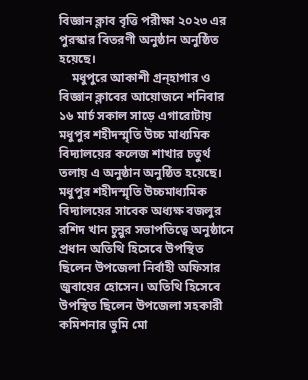বিজ্ঞান ক্লাব বৃত্তি পরীক্ষা ২০২৩ এর পুরস্কার বিতরণী অনুষ্ঠান অনুষ্ঠিত হয়েছে।
    মধুপুরে আকাশী গ্রন্হাগার ও বিজ্ঞান ক্লাবের আয়োজনে শনিবার ১৬ মার্চ সকাল সাড়ে এগারোটায় মধুপুর শহীদস্মৃতি উচ্চ মাধ্যমিক বিদ্যালয়ের কলেজ শাখার চতুর্থ তলায় এ অনুষ্ঠান অনুষ্ঠিত হয়েছে। মধুপুর শহীদস্মৃতি উচ্চমাধ্যমিক বিদ্যালয়ের সাবেক অধ্যক্ষ বজলুর রশিদ খান চুন্নুর সভাপতিত্বে অনুষ্ঠানে প্রধান অতিথি হিসেবে উপস্থিত ছিলেন উপজেলা নির্বাহী অফিসার জুবায়ের হোসেন। অতিথি হিসেবে উপস্থিত ছিলেন উপজেলা সহকারী কমিশনার ভুমি মো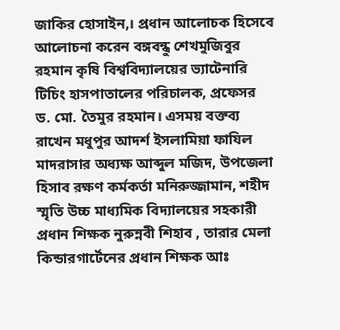জাকির হোসাইন,। প্রধান আলোচক হিসেবে আলোচনা করেন বঙ্গবন্ধু শেখমুজিবুর রহমান কৃষি বিশ্ববিদ্যালয়ের ভ্যাটেনারি টিচিং হাসপাতালের পরিচালক, প্রফেসর ড. মো. তৈমুর রহমান। এসময় বক্তব্য রাখেন মধুপুর আদর্শ ইসলামিয়া ফাযিল মাদরাসার অধ্যক্ষ আব্দুল মজিদ, উপজেলা হিসাব রক্ষণ কর্মকর্তা মনিরুজ্জামান, শহীদ স্মৃতি উচ্চ মাধ্যমিক বিদ্যালয়ের সহকারী প্রধান শিক্ষক নুরুন্নবী শিহাব , তারার মেলা কিন্ডারগার্টেনের প্রধান শিক্ষক আঃ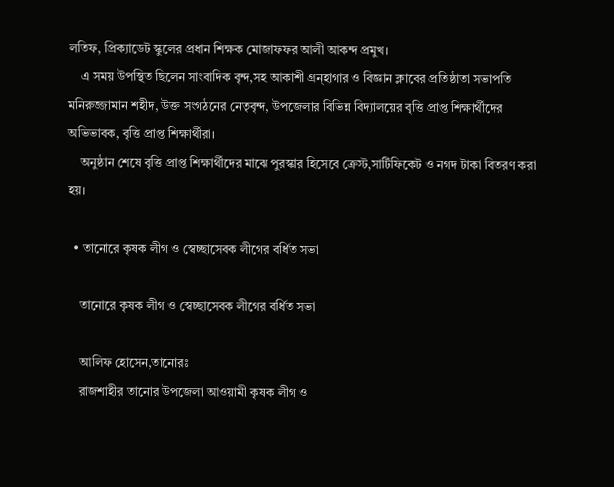লতিফ, প্রিক্যাডেট স্কুলের প্রধান শিক্ষক মোজাফফর আলী আকন্দ প্রমুখ।
    এ সময় উপস্থিত ছিলেন সাংবাদিক বৃন্দ,সহ আকাশী গ্রন্হাগার ও বিজ্ঞান ক্লাবের প্রতিষ্ঠাতা সভাপতি মনিরুজ্জামান শহীদ, উক্ত সংগঠনের নেতৃবৃন্দ, উপজেলার বিভিন্ন বিদ্যালয়ের বৃত্তি প্রাপ্ত শিক্ষার্থীদের অভিভাবক, বৃত্তি প্রাপ্ত শিক্ষার্থীরা।
    অনুষ্ঠান শেষে বৃত্তি প্রাপ্ত শিক্ষার্থীদের মাঝে পুরস্কার হিসেবে ক্রেস্ট,সার্টিফিকেট ও নগদ টাকা বিতরণ করা হয়।

  • তানোরে কৃষক লীগ ও স্বেচ্ছাসেবক লীগের বর্ধিত সভা

    তানোরে কৃষক লীগ ও স্বেচ্ছাসেবক লীগের বর্ধিত সভা

    আলিফ হোসেন,তানোরঃ
    রাজশাহীর তানোর উপজেলা আওয়ামী কৃষক লীগ ও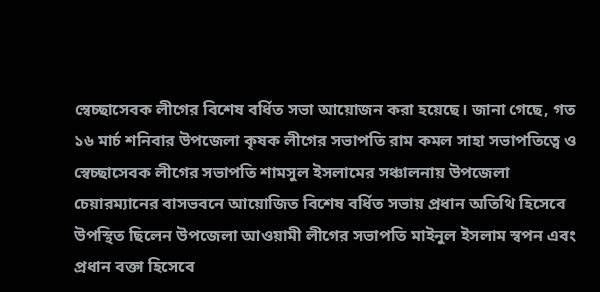স্বেচ্ছাসেবক লীগের বিশেষ বর্ধিত সভা আয়োজন করা হয়েছে। জানা গেছে, গত ১৬ মার্চ শনিবার উপজেলা কৃষক লীগের সভাপতি রাম কমল সাহা সভাপতিত্বে ও স্বেচ্ছাসেবক লীগের সভাপতি শামসুল ইসলামের সঞ্চালনায় উপজেলা চেয়ারম্যানের বাসভবনে আয়োজিত বিশেষ বর্ধিত সভায় প্রধান অতিথি হিসেবে উপস্থিত ছিলেন উপজেলা আওয়ামী লীগের সভাপতি মাইনুল ইসলাম স্বপন এবং প্রধান বক্তা হিসেবে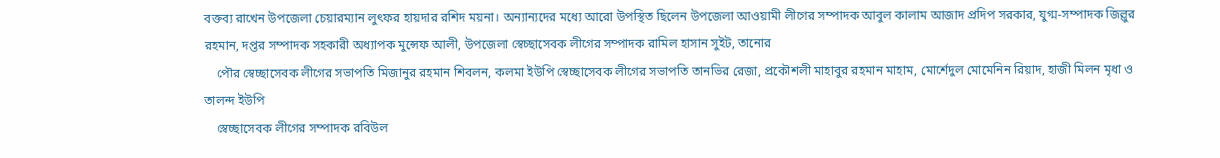বক্তব্য রাখেন উপজেলা চেয়ারম্যান লুৎফর হায়দার রশিদ ময়না। অন্যান্যদের মধ্যে আরো উপস্থিত ছিলেন উপজেলা আওয়ামী লীগের সম্পাদক আবুল কালাম আজাদ প্রদিপ সরকার, যুগ্ম-সম্পাদক জিল্লুর রহমান, দপ্তর সম্পাদক সহকারী অধ্যাপক মুন্সেফ আলী, উপজেলা স্বেচ্ছাসেবক লীগের সম্পাদক রামিল হাসান সুইট, তানোর
    পৌর স্বেচ্ছাসেবক লীগের সভাপতি মিজানুর রহমান শিবলন, কলমা ইউপি স্বেচ্ছাসেবক লীগের সভাপতি তানভির রেজা, প্রকৌশলী মাহাবুর রহমান মাহাম, মোর্শেদুল মোমেনিন রিয়াদ, হাজী মিলন মৃধা ও তালন্দ ইউপি
    স্বেচ্ছাসেবক লীগের সম্পাদক রবিউল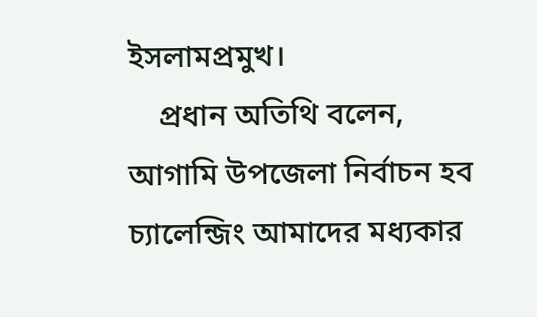ইসলামপ্রমুখ।
    প্রধান অতিথি বলেন, আগামি উপজেলা নির্বাচন হব চ্যালেন্জিং আমাদের মধ্যকার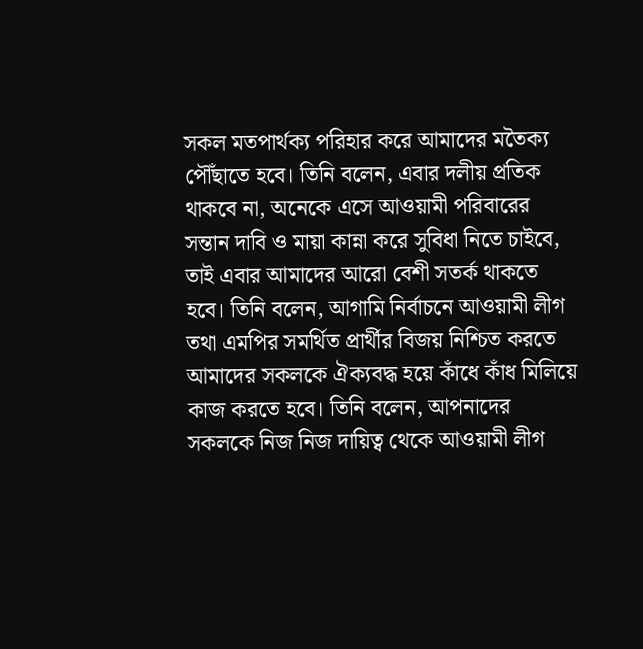সকল মতপার্থক্য পরিহার করে আমাদের মতৈক্য পৌঁছাতে হবে। তিনি বলেন, এবার দলীয় প্রতিক থাকবে না, অনেকে এসে আওয়ামী পরিবারের সন্তান দাবি ও মায়া কান্না করে সুবিধা নিতে চাইবে, তাই এবার আমাদের আরো বেশী সতর্ক থাকতে হবে। তিনি বলেন, আগামি নির্বাচনে আওয়ামী লীগ তথা এমপির সমর্থিত প্রার্থীর বিজয় নিশ্চিত করতে আমাদের সকলকে ঐক্যবদ্ধ হয়ে কাঁধে কাঁধ মিলিয়ে কাজ করতে হবে। তিনি বলেন, আপনাদের সকলকে নিজ নিজ দায়িত্ব থেকে আওয়ামী লীগ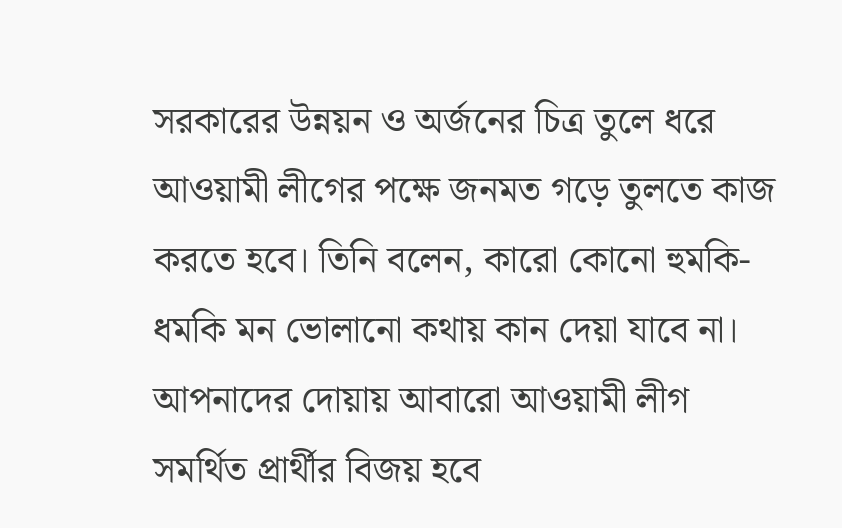সরকারের উন্নয়ন ও অর্জনের চিত্র তুলে ধরে আওয়ামী লীগের পক্ষে জনমত গড়ে তুলতে কাজ করতে হবে। তিনি বলেন, কারো কোনো হুমকি-ধমকি মন ভোলানো কথায় কান দেয়া যাবে না। আপনাদের দোয়ায় আবারো আওয়ামী লীগ সমর্থিত প্রার্থীর বিজয় হবে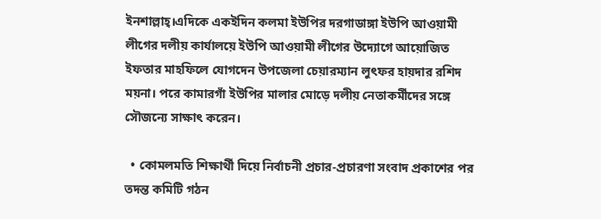ইনশাল্লাহ্।এদিকে একইদিন কলমা ইউপির দরগাডাঙ্গা ইউপি আওয়ামী লীগের দলীয় কার্যালয়ে ইউপি আওয়ামী লীগের উদ্যোগে আয়োজিত ইফতার মাহফিলে যোগদেন উপজেলা চেয়ারম্যান লুৎফর হায়দার রশিদ ময়না। পরে কামারগাঁ ইউপির মালার মোড়ে দলীয় নেতাকর্মীদের সঙ্গে সৌজন্যে সাক্ষাৎ করেন।

  • কোমলমতি শিক্ষার্থী দিয়ে নির্বাচনী প্রচার-প্রচারণা সংবাদ প্রকাশের পর তদন্ত কমিটি গঠন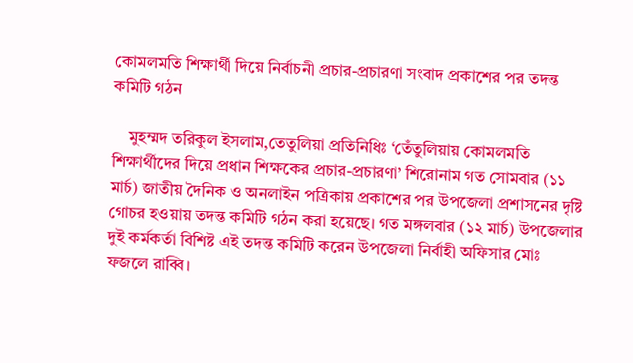কোমলমতি শিক্ষার্থী দিয়ে নির্বাচনী প্রচার-প্রচারণা সংবাদ প্রকাশের পর তদন্ত কমিটি গঠন

    মুহম্মদ তরিকুল ইসলাম,তেতুলিয়া প্রতিনিধিঃ ‘তেঁতুলিয়ায় কোমলমতি শিক্ষার্থীদের দিয়ে প্রধান শিক্ষকের প্রচার-প্রচারণা’ শিরোনাম গত সোমবার (১১ মার্চ) জাতীয় দৈনিক ও অনলাইন পত্রিকায় প্রকাশের পর উপজেলা প্রশাসনের দৃষ্টি গোচর হওয়ায় তদন্ত কমিটি গঠন করা হয়েছে। গত মঙ্গলবার (১২ মার্চ) উপজেলার দুই কর্মকর্তা বিশিষ্ট এই তদন্ত কমিটি করেন উপজেলা নির্বাহী অফিসার মোঃ ফজলে রাব্বি।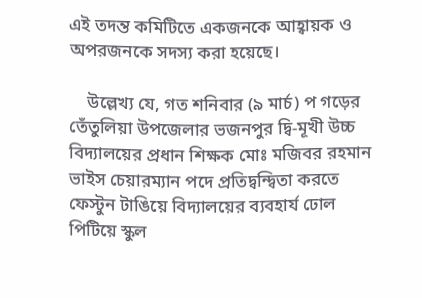এই তদন্ত কমিটিতে একজনকে আহ্বায়ক ও অপরজনকে সদস্য করা হয়েছে।

    উল্লেখ্য যে, গত শনিবার (৯ মার্চ) প গড়ের তেঁতুলিয়া উপজেলার ভজনপুর দ্বি-মূখী উচ্চ বিদ্যালয়ের প্রধান শিক্ষক মোঃ মজিবর রহমান ভাইস চেয়ারম্যান পদে প্রতিদ্বন্দ্বিতা করতে ফেস্টুন টাঙিয়ে বিদ্যালয়ের ব্যবহার্য ঢোল পিটিয়ে স্কুল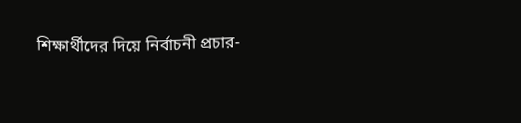শিক্ষার্থীদের দিয়ে নির্বাচনী প্রচার-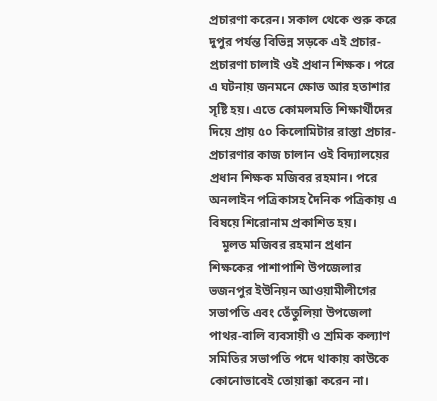প্রচারণা করেন। সকাল থেকে শুরু করে দুপুর পর্যন্ত বিভিন্ন সড়কে এই প্রচার-প্রচারণা চালাই ওই প্রধান শিক্ষক। পরে এ ঘটনায় জনমনে ক্ষোভ আর হতাশার সৃষ্টি হয়। এতে কোমলমতি শিক্ষার্থীদের দিয়ে প্রায় ৫০ কিলোমিটার রাস্তা প্রচার-প্রচারণার কাজ চালান ওই বিদ্যালয়ের প্রধান শিক্ষক মজিবর রহমান। পরে অনলাইন পত্রিকাসহ দৈনিক পত্রিকায় এ বিষয়ে শিরোনাম প্রকাশিত হয়।
    মূলত মজিবর রহমান প্রধান শিক্ষকের পাশাপাশি উপজেলার ভজনপুর ইউনিয়ন আওয়ামীলীগের সভাপতি এবং তেঁতুলিয়া উপজেলা পাথর-বালি ব্যবসায়ী ও শ্রমিক কল্যাণ সমিতির সভাপতি পদে থাকায় কাউকে কোনোভাবেই তোয়াক্কা করেন না।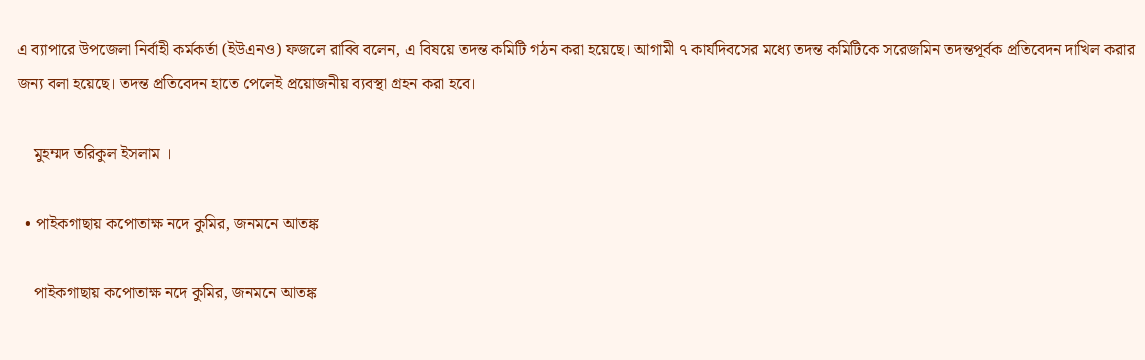এ ব্যাপারে উপজেলা নির্বাহী কর্মকর্তা (ইউএনও) ফজলে রাব্বি বলেন, এ বিষয়ে তদন্ত কমিটি গঠন করা হয়েছে। আগামী ৭ কার্যদিবসের মধ্যে তদন্ত কমিটিকে সরেজমিন তদন্তপূর্বক প্রতিবেদন দাখিল করার জন্য বলা হয়েছে। তদন্ত প্রতিবেদন হাতে পেলেই প্রয়োজনীয় ব্যবস্থা গ্রহন করা হবে।

    মুহম্মদ তরিকুল ইসলাম ।

  • পাইকগাছায় কপোতাক্ষ নদে কুমির, জনমনে আতঙ্ক

    পাইকগাছায় কপোতাক্ষ নদে কুমির, জনমনে আতঙ্ক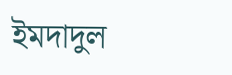ইমদাদুল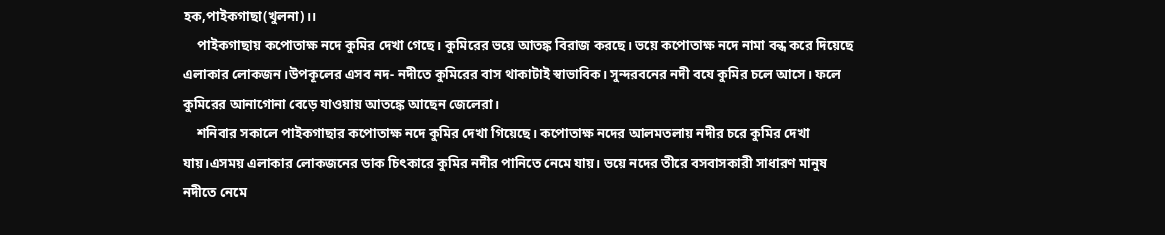হক,পাইকগাছা(খুলনা)।।
    পাইকগাছায় কপোতাক্ষ নদে কুমির দেখা গেছে। কুমিরের ভয়ে আতঙ্ক বিরাজ করছে। ভয়ে কপোতাক্ষ নদে নামা বন্ধ করে দিয়েছে এলাকার লোকজন।উপকূলের এসব নদ- নদীতে কুমিরের বাস থাকাটাই স্বাভাবিক। সুন্দরবনের নদী বযে কুমির চলে আসে। ফলে কুমিরের আনাগোনা বেড়ে যাওয়ায় আতঙ্কে আছেন জেলেরা।
    শনিবার সকালে পাইকগাছার কপোতাক্ষ নদে কু‌মির দেখা গিয়েছে। কপোতাক্ষ নদের আলমতলায় নদীর চরে কুমির দেখা যায়।এসময় এলাকার লোকজনের ডাক চিৎকারে কুমির নদীর পানিতে নেমে যায়। ভয়ে নদের তীরে বসবাসকারী সাধারণ মানুষ নদীতে নেমে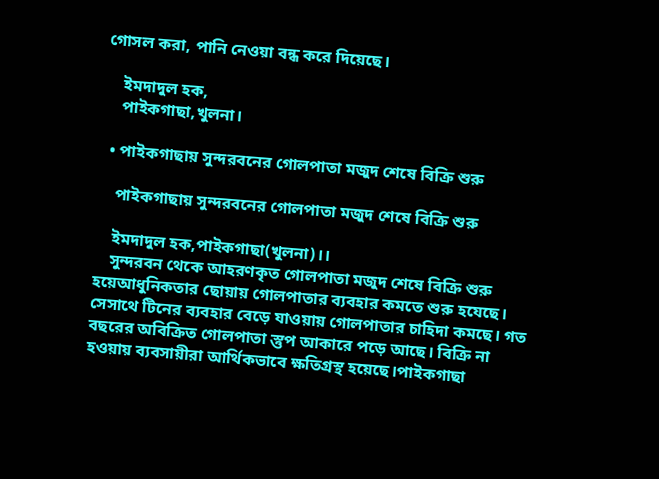গোসল করা, পানি নেওয়া বন্ধ করে দিয়েছে।

    ইমদাদুল হক,
    পাইকগাছা,খুলনা।

  • পাইকগাছায় সুন্দরবনের গোলপাতা মজুদ শেষে বিক্রি শুরু

    পাইকগাছায় সুন্দরবনের গোলপাতা মজুদ শেষে বিক্রি শুরু

    ইমদাদুল হক,পাইকগাছা(খুলনা)।।
    সুন্দরবন থেকে আহরণকৃত গোলপাতা মজুদ শেষে বিক্রি শুরু হয়েআধুনিকতার ছোয়ায় গোলপাতার ব্যবহার কমতে শুরু হযেছে। সেসাথে টিনের ব্যবহার বেড়ে যাওয়ায় গোলপাতার চাহিদা কমছে। গত বছরের অবিক্রিত গোলপাতা স্তুপ আকারে পড়ে আছে। বিক্রি না হওয়ায় ব্যবসায়ীরা আর্থিকভাবে ক্ষতিগ্রস্থ হয়েছে।পাইকগাছা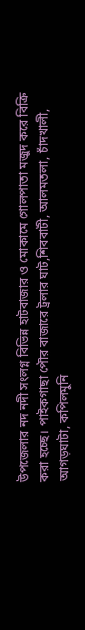উপজেলার নদ নদী সংলগ্ন বিভিন্ন হাটবাজার ও মোকামে গোলপাতা মজুদ করে বিক্রি করা হচ্ছে। পাইকগাছা পৌর বাজারে ট্রলার ঘাট,শিববাটী, আলমতলা, চাঁদখালী, আগড়ঘাটা, কপিলমুনি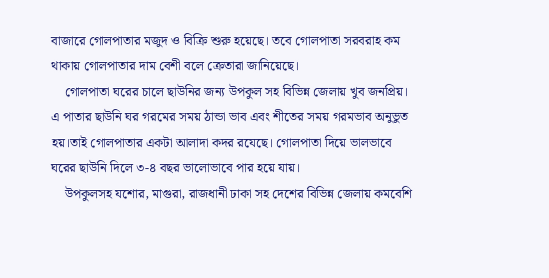বাজারে গোলপাতার মজুদ ও বিক্রি শুরু হয়েছে। তবে গোলপাতা সরবরাহ কম থাকায় গোলপাতার দাম বেশী বলে ক্রেতারা জানিয়েছে।
    গোলপাতা ঘরের চালে ছাউনির জন্য উপকুল সহ বিভিন্ন জেলায় খুব জনপ্রিয়। এ পাতার ছাউনি ঘর গরমের সময় ঠান্ডা ভাব এবং শীতের সময় গরমভাব অনুভুত হয়।তাই গোলপাতার একটা আলাদা কদর রযেছে। গোলপাতা দিয়ে ভালভাবে ঘরের ছাউনি দিলে ৩-৪ বছর ভালোভাবে পার হয়ে যায়।
    উপকুলসহ যশোর, মাগুরা, রাজধানী ঢাকা সহ দেশের বিভিন্ন জেলায় কমবেশি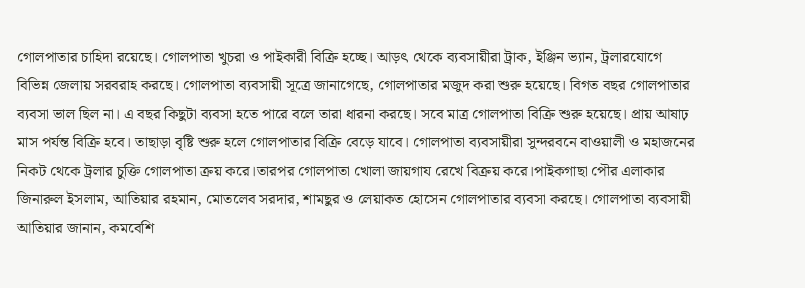গোলপাতার চাহিদা রয়েছে। গোলপাতা খুচরা ও পাইকারী বিক্রি হচ্ছে। আড়ৎ থেকে ব্যবসায়ীরা ট্রাক, ইঞ্জিন ভ্যান, ট্রলারযোগে বিভিন্ন জেলায় সরবরাহ করছে। গোলপাতা ব্যবসায়ী সূত্রে জানাগেছে, গোলপাতার মজুদ করা শুরু হয়েছে। বিগত বছর গোলপাতার ব্যবসা ভাল ছিল না। এ বছর কিছুটা ব্যবসা হতে পারে বলে তারা ধারনা করছে। সবে মাত্র গোলপাতা বিক্রি শুরু হয়েছে। প্রায় আষাঢ় মাস পর্যন্ত বিক্রি হবে। তাছাড়া বৃষ্টি শুরু হলে গোলপাতার বিক্রি বেড়ে যাবে। গোলপাতা ব্যবসায়ীরা সুন্দরবনে বাওয়ালী ও মহাজনের নিকট থেকে ট্রলার চুক্তি গোলপাতা ক্রয় করে।তারপর গোলপাতা খোলা জায়গায রেখে বিক্রয় করে।পাইকগাছা পৌর এলাকার জিনারুল ইসলাম, আতিয়ার রহমান, মোতলেব সরদার, শামছুর ও লেয়াকত হোসেন গোলপাতার ব্যবসা করছে। গোলপাতা ব্যবসায়ী আতিয়ার জানান, কমবেশি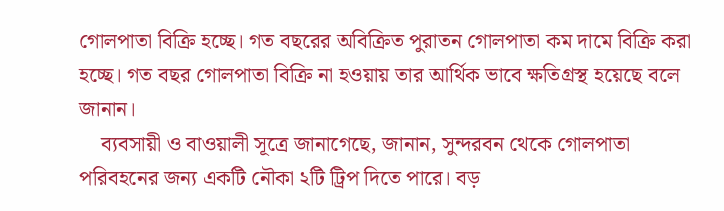গোলপাতা বিক্রি হচ্ছে। গত বছরের অবিক্রিত পুরাতন গোলপাতা কম দামে বিক্রি করা হচ্ছে। গত বছর গোলপাতা বিক্রি না হওয়ায় তার আর্থিক ভাবে ক্ষতিগ্রস্থ হয়েছে বলে জানান।
    ব্যবসায়ী ও বাওয়ালী সূত্রে জানাগেছে, জানান, সুন্দরবন থেকে গোলপাতা পরিবহনের জন্য একটি নৌকা ২টি ট্রিপ দিতে পারে। বড়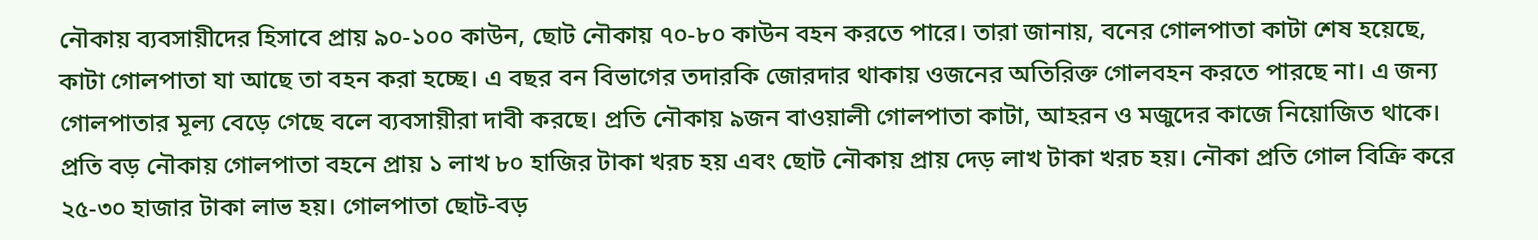নৌকায় ব্যবসায়ীদের হিসাবে প্রায় ৯০-১০০ কাউন, ছোট নৌকায় ৭০-৮০ কাউন বহন করতে পারে। তারা জানায়, বনের গোলপাতা কাটা শেষ হয়েছে, কাটা গোলপাতা যা আছে তা বহন করা হচ্ছে। এ বছর বন বিভাগের তদারকি জোরদার থাকায় ওজনের অতিরিক্ত গোলবহন করতে পারছে না। এ জন্য গোলপাতার মূল্য বেড়ে গেছে বলে ব্যবসায়ীরা দাবী করছে। প্রতি নৌকায় ৯জন বাওয়ালী গোলপাতা কাটা, আহরন ও মজুদের কাজে নিয়োজিত থাকে। প্রতি বড় নৌকায় গোলপাতা বহনে প্রায় ১ লাখ ৮০ হাজির টাকা খরচ হয় এবং ছোট নৌকায় প্রায় দেড় লাখ টাকা খরচ হয়। নৌকা প্রতি গোল বিক্রি করে ২৫-৩০ হাজার টাকা লাভ হয়। গোলপাতা ছোট-বড়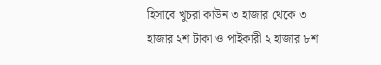হিসাবে খুচরা কাউন ৩ হাজার থেকে ৩ হাজার ২শ টাকা ও পাইকারী ২ হাজার ৮শ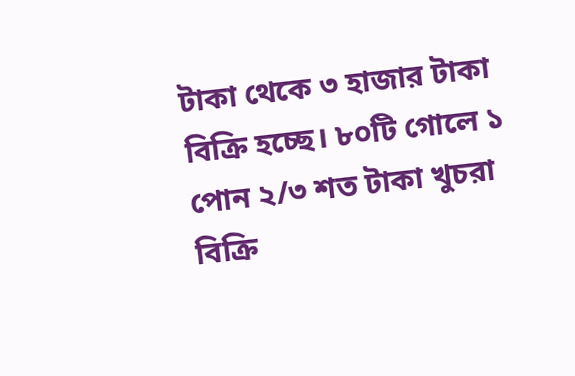টাকা থেকে ৩ হাজার টাকা বিক্রি হচ্ছে। ৮০টি গোলে ১ পোন ২/৩ শত টাকা খুচরা বিক্রি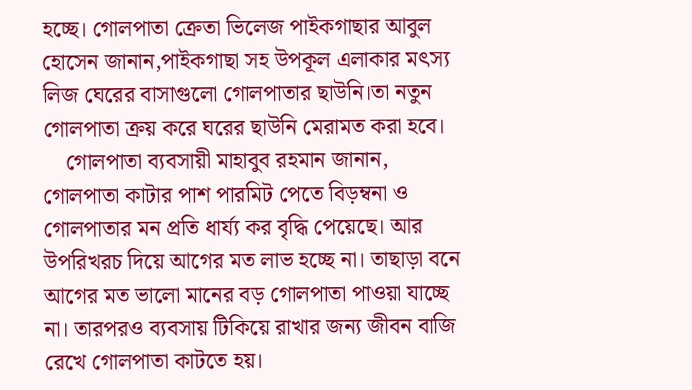হচ্ছে। গোলপাতা ক্রেতা ভিলেজ পাইকগাছার আবুল হোসেন জানান,পাইকগাছা সহ উপকূল এলাকার মৎস্য লিজ ঘেরের বাসাগুলো গোলপাতার ছাউনি।তা নতুন গোলপাতা ক্রয় করে ঘরের ছাউনি মেরামত করা হবে।
    গোলপাতা ব্যবসায়ী মাহাবুব রহমান জানান, গোলপাতা কাটার পাশ পারমিট পেতে বিড়ম্বনা ও গোলপাতার মন প্রতি ধার্য্য কর বৃদ্ধি পেয়েছে। আর উপরিখরচ দিয়ে আগের মত লাভ হচ্ছে না। তাছাড়া বনে আগের মত ভালো মানের বড় গোলপাতা পাওয়া যাচ্ছে না। তারপরও ব্যবসায় টিকিয়ে রাখার জন্য জীবন বাজি রেখে গোলপাতা কাটতে হয়।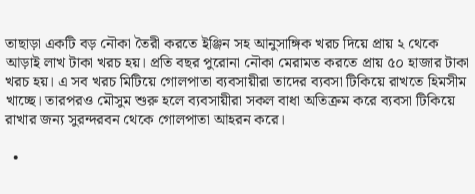তাছাড়া একটি বড় নৌকা তৈরী করতে ইঞ্জিন সহ আনুসাঙ্গিক খরচ দিয়ে প্রায় ২ থেকে আড়াই লাখ টাকা খরচ হয়। প্রতি বছর পুরোনা নৌকা মেরামত করতে প্রায় ৫০ হাজার টাকা খরচ হয়। এ সব খরচ মিটিয়ে গোলপাতা ব্যবসায়ীরা তাদের ব্যবসা টিকিয়ে রাখতে হিমসীম খাচ্ছে। তারপরও মৌসুম শুরু হলে ব্যবসায়ীরা সকল বাধা অতিক্রম করে ব্যবসা টিকিয়ে রাখার জন্য সুরন্দরবন থেকে গোলপাতা আহরন করে।

  •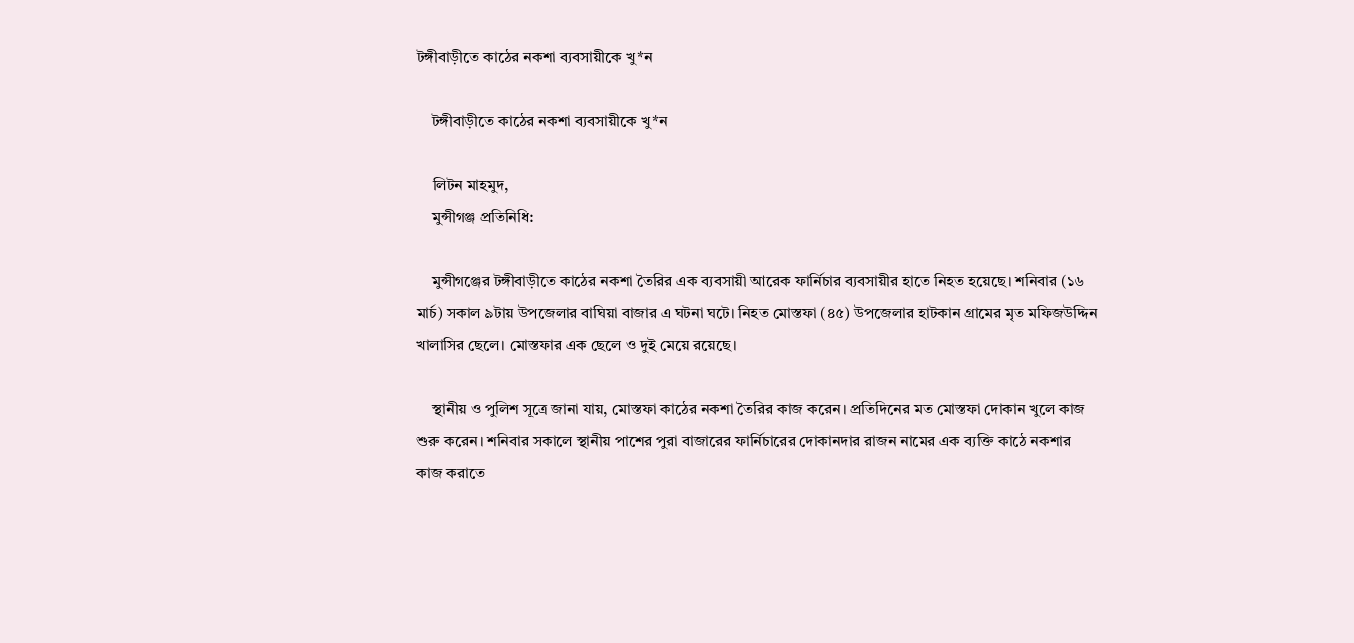টঙ্গীবাড়ীতে কাঠের নকশা ব্যবসায়ীকে খু*ন

    টঙ্গীবাড়ীতে কাঠের নকশা ব্যবসায়ীকে খু*ন

    লিটন মাহমুদ,
    মুন্সীগঞ্জ প্রতিনিধি:

    মুন্সীগঞ্জের টঙ্গীবাড়ীতে কাঠের নকশা তৈরির এক ব্যবসায়ী আরেক ফার্নিচার ব্যবসায়ীর হাতে নিহত হয়েছে। শনিবার (১৬ মার্চ) সকাল ৯টায় উপজেলার বাঘিয়া বাজার এ ঘটনা ঘটে। নিহত মোস্তফা (৪৫) উপজেলার হাটকান গ্রামের মৃত মফিজউদ্দিন খালাসির ছেলে। মোস্তফার এক ছেলে ও দুই মেয়ে রয়েছে।

    স্থানীয় ও পুলিশ সূত্রে জানা যায়, মোস্তফা কাঠের নকশা তৈরির কাজ করেন। প্রতিদিনের মত মোস্তফা দোকান খুলে কাজ শুরু করেন। শনিবার সকালে স্থানীয় পাশের পুরা বাজারের ফার্নিচারের দোকানদার রাজন নামের এক ব্যক্তি কাঠে নকশার কাজ করাতে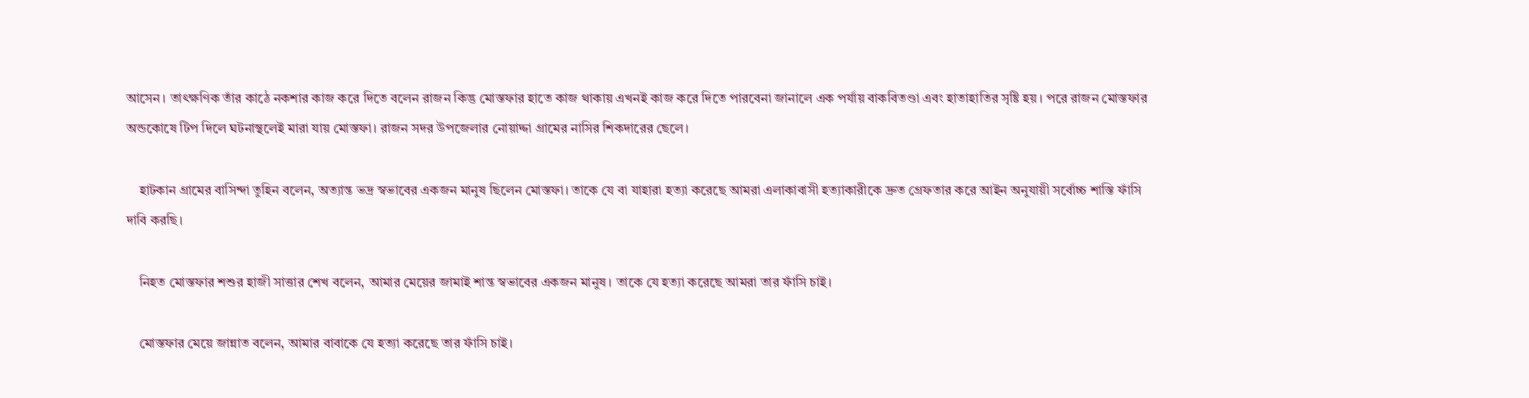আসেন। তাৎক্ষণিক তাঁর কাঠে নকশার কাজ করে দিতে বলেন রাজন কিন্তু মোস্তফার হাতে কাজ থাকায় এখনই কাজ করে দিতে পারবেনা জানালে এক পর্যায় বাকবিতণ্ডা এবং হাতাহাতির সৃষ্টি হয়। পরে রাজন মোস্তফার অন্ডকোষে টিপ দিলে ঘটনাস্থলেই মারা যায় মোস্তফা। রাজন সদর উপজেলার নোয়াদ্দা গ্রামের নাসির শিকদারের ছেলে।

    হাটকান গ্রামের বাসিন্দা তুহিন বলেন, অত্যান্ত ভদ্র স্বভাবের একজন মানুষ ছিলেন মোস্তফা। তাকে যে বা যাহারা হত্যা করেছে আমরা এলাকাবাসী হত্যাকারীকে দ্রুত গ্রেফতার করে আইন অনুযায়ী সর্বোচ্চ শাস্তি ফাঁসি দাবি করছি।

    নিহত মোস্তফার শশুর হাজী সাত্তার শেখ বলেন, আমার মেয়ের জামাই শান্ত স্বভাবের একজন মানুষ। তাকে যে হত্যা করেছে আমরা তার ফাঁসি চাই।

    মোস্তফার মেয়ে জান্নাত বলেন, আমার বাবাকে যে হত্যা করেছে তার ফাঁসি চাই।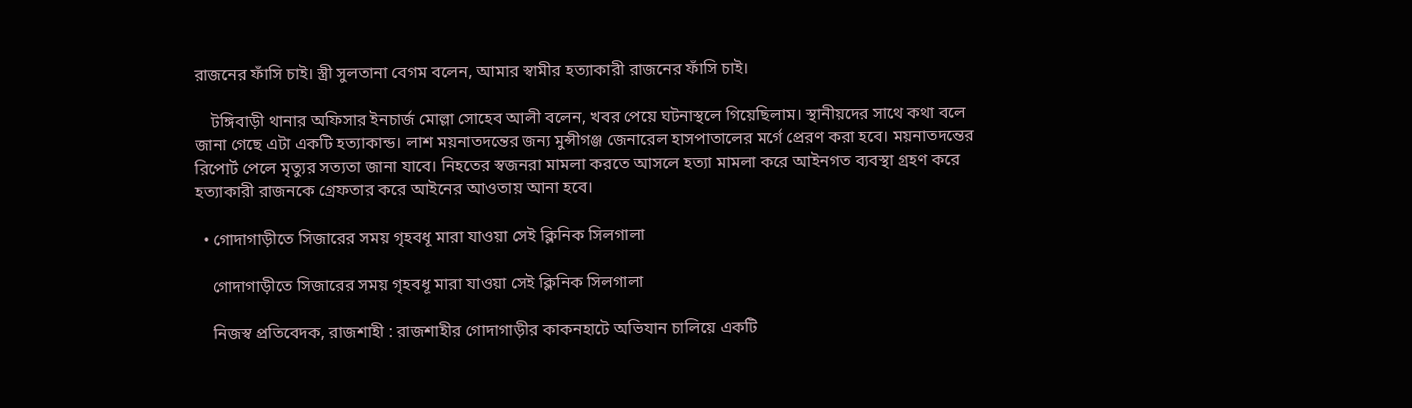রাজনের ফাঁসি চাই। স্ত্রী সুলতানা বেগম বলেন, আমার স্বামীর হত্যাকারী রাজনের ফাঁসি চাই।

    টঙ্গিবাড়ী থানার অফিসার ইনচার্জ মোল্লা সোহেব আলী বলেন, খবর পেয়ে ঘটনাস্থলে গিয়েছিলাম। স্থানীয়দের সাথে কথা বলে জানা গেছে এটা একটি হত্যাকান্ড। লাশ ময়নাতদন্তের জন্য মুন্সীগঞ্জ জেনারেল হাসপাতালের মর্গে প্রেরণ করা হবে। ময়নাতদন্তের রিপোর্ট পেলে মৃত্যুর সত্যতা জানা যাবে। নিহতের স্বজনরা মামলা করতে আসলে হত্যা মামলা করে আইনগত ব্যবস্থা গ্রহণ করে হত্যাকারী রাজনকে গ্রেফতার করে আইনের আওতায় আনা হবে।

  • গোদাগাড়ীতে সিজারের সময় গৃহবধূ মারা যাওয়া সেই ক্লিনিক সিলগালা

    গোদাগাড়ীতে সিজারের সময় গৃহবধূ মারা যাওয়া সেই ক্লিনিক সিলগালা

    নিজস্ব প্রতিবেদক, রাজশাহী : রাজশাহীর গোদাগাড়ীর কাকনহাটে অভিযান চালিয়ে একটি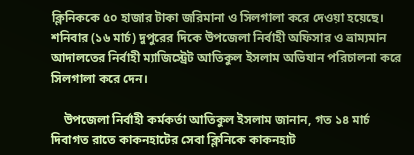ক্লিনিককে ৫০ হাজার টাকা জরিমানা ও সিলগালা করে দেওয়া হয়েছে। শনিবার (১৬ মার্চ) দুপুরের দিকে উপজেলা নির্বাহী অফিসার ও ভ্রাম্যমান আদালতের নির্বাহী ম্যাজিস্ট্রেট আতিকুল ইসলাম অভিযান পরিচালনা করে সিলগালা করে দেন।

    উপজেলা নির্বাহী কর্মকর্তা আতিকুল ইসলাম জানান, গত ১৪ মার্চ দিবাগত রাতে কাকনহাটের সেবা ক্লিনিকে কাকনহাট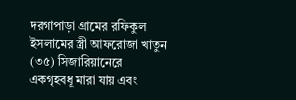দরগাপাড়া গ্রামের রফিকুল ইসলামের স্ত্রী আফরোজা খাতুন (৩৫) সিজারিয়ানেরে একগৃহবধূ মারা যায় এবং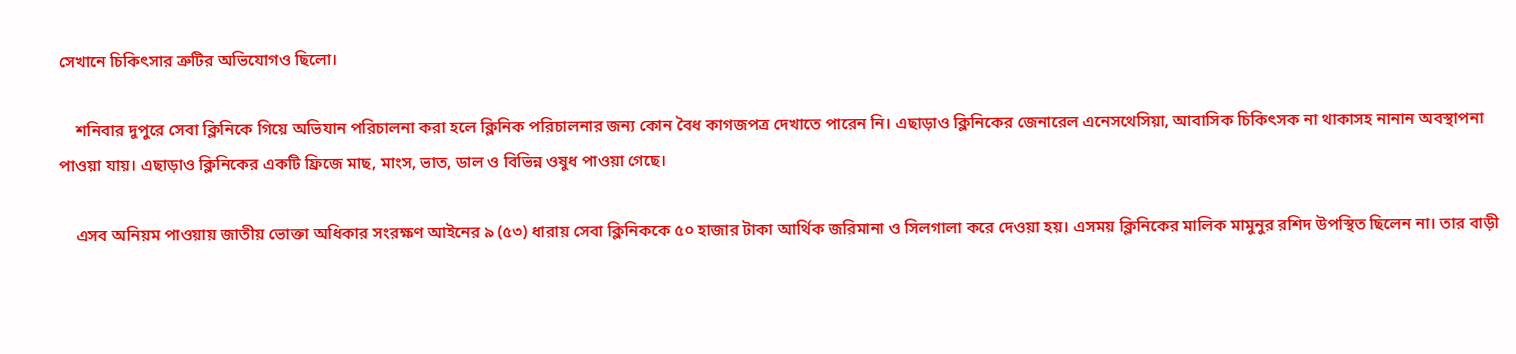সেখানে চিকিৎসার ত্রুটির অভিযোগও ছিলো।

    শনিবার দুপুরে সেবা ক্লিনিকে গিয়ে অভিযান পরিচালনা করা হলে ক্লিনিক পরিচালনার জন্য কোন বৈধ কাগজপত্র দেখাতে পারেন নি। এছাড়াও ক্লিনিকের জেনারেল এনেসথেসিয়া, আবাসিক চিকিৎসক না থাকাসহ নানান অবস্থাপনা পাওয়া যায়। এছাড়াও ক্লিনিকের একটি ফ্রিজে মাছ, মাংস, ভাত, ডাল ও বিভিন্ন ওষুধ পাওয়া গেছে।

    এসব অনিয়ম পাওয়ায় জাতীয় ভোক্তা অধিকার সংরক্ষণ আইনের ৯ (৫৩) ধারায় সেবা ক্লিনিককে ৫০ হাজার টাকা আর্থিক জরিমানা ও সিলগালা করে দেওয়া হয়। এসময় ক্লিনিকের মালিক মামুনুর রশিদ উপস্থিত ছিলেন না। তার বাড়ী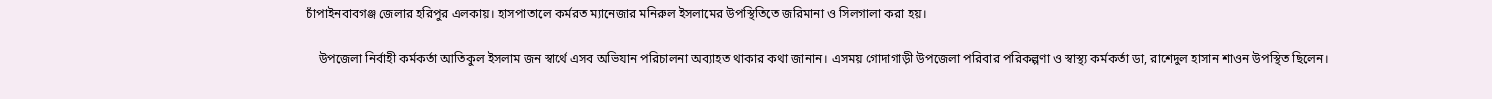চাঁপাইনবাবগঞ্জ জেলার হরিপুর এলকায়। হাসপাতালে কর্মরত ম্যানেজার মনিরুল ইসলামের উপস্থিতিতে জরিমানা ও সিলগালা করা হয়।

    উপজেলা নির্বাহী কর্মকর্তা আতিকুল ইসলাম জন স্বার্থে এসব অভিযান পরিচালনা অব্যাহত থাকার কথা জানান। এসময় গোদাগাড়ী উপজেলা পরিবার পরিকল্পণা ও স্বাস্থ্য কর্মকর্তা ডা, রাশেদুল হাসান শাওন উপস্থিত ছিলেন।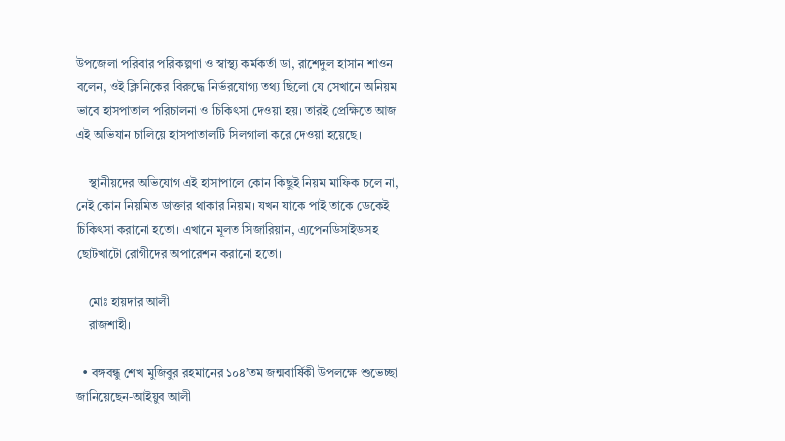উপজেলা পরিবার পরিকল্পণা ও স্বাস্থ্য কর্মকর্তা ডা, রাশেদুল হাসান শাওন বলেন, ওই ক্লিনিকের বিরুদ্ধে নির্ভরযোগ্য তথ্য ছিলো যে সেখানে অনিয়ম ভাবে হাসপাতাল পরিচালনা ও চিকিৎসা দেওয়া হয়। তারই প্রেক্ষিতে আজ এই অভিযান চালিয়ে হাসপাতালটি সিলগালা করে দেওয়া হয়েছে।

    স্থানীয়দের অভিযোগ এই হাসাপালে কোন কিছুই নিয়ম মাফিক চলে না, নেই কোন নিয়মিত ডাক্তার থাকার নিয়ম। যখন যাকে পাই তাকে ডেকেই চিকিৎসা করানো হতো। এখানে মূলত সিজারিয়ান, এ্যপেনডিসাইডসহ ছোটখাটো রোগীদের অপারেশন করানো হতো।

    মোঃ হায়দার আলী
    রাজশাহী।

  • বঙ্গবন্ধু শেখ মুজিবুর রহমানের ১০৪’তম জন্মবার্ষিকী উপলক্ষে শুভেচ্ছা জানিয়েছেন-আইয়ুব আলী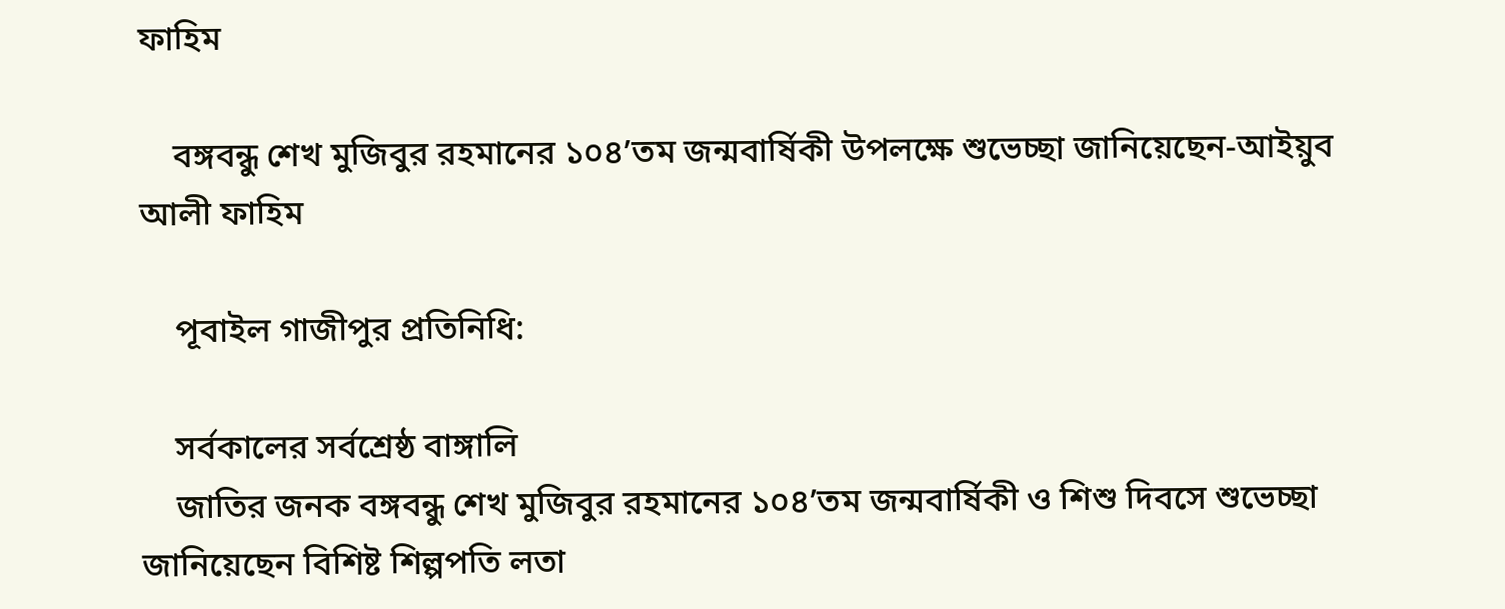ফাহিম

    বঙ্গবন্ধু শেখ মুজিবুর রহমানের ১০৪’তম জন্মবার্ষিকী উপলক্ষে শুভেচ্ছা জানিয়েছেন-আইয়ুব আলী ফাহিম

    পূবাইল গাজীপুর প্রতিনিধি:

    সর্বকালের সর্বশ্রেষ্ঠ বাঙ্গালি
    জাতির জনক বঙ্গবন্ধু শেখ মুজিবুর রহমানের ১০৪’তম জন্মবার্ষিকী ও শিশু দিবসে শুভেচ্ছা জানিয়েছেন বিশিষ্ট শিল্পপতি লতা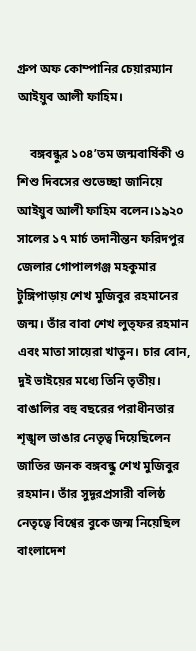গ্রুপ অফ কোম্পানির চেয়ারম্যান আইয়ুব আলী ফাহিম।

    বঙ্গবন্ধুর ১০৪’তম জন্মবার্ষিকী ও শিশু দিবসের শুভেচ্ছা জানিয়ে আইয়ুব আলী ফাহিম বলেন।১৯২০ সালের ১৭ মার্চ তদানীন্তন ফরিদপুর জেলার গোপালগঞ্জ মহকুমার টুঙ্গিপাড়ায় শেখ মুজিবুর রহমানের জন্ম। তাঁর বাবা শেখ লুত্ফর রহমান এবং মাতা সায়েরা খাতুন। চার বোন, দুই ভাইয়ের মধ্যে তিনি তৃতীয়। বাঙালির বহু বছরের পরাধীনতার শৃঙ্খল ভাঙার নেতৃত্ব দিয়েছিলেন জাতির জনক বঙ্গবন্ধু শেখ মুজিবুর রহমান। তাঁর সুদূরপ্রসারী বলিষ্ঠ নেতৃত্বে বিশ্বের বুকে জন্ম নিয়েছিল বাংলাদেশ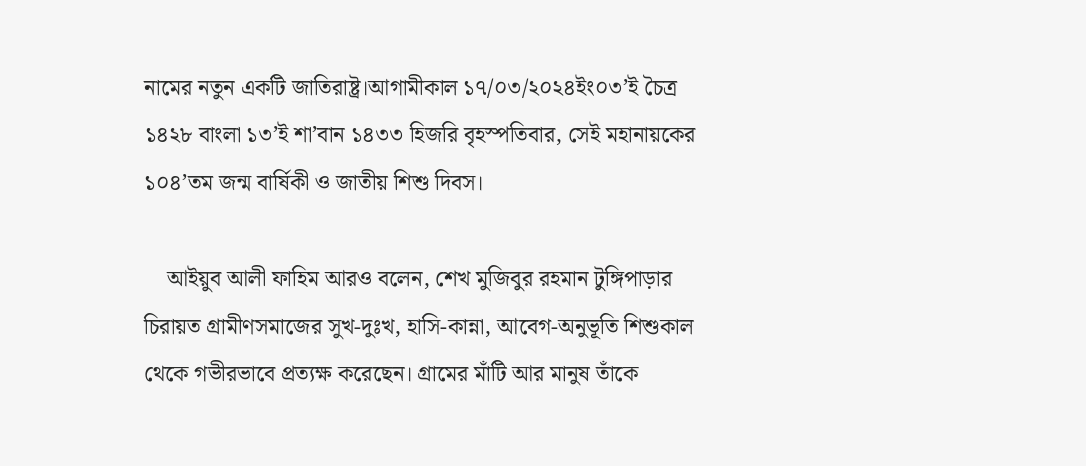নামের নতুন একটি জাতিরাষ্ট্র।আগামীকাল ১৭/০৩/২০২৪ইং০৩’ই চৈত্র ১৪২৮ বাংলা ১৩’ই শা’বান ১৪৩৩ হিজরি বৃহস্পতিবার, সেই মহানায়কের ১০৪’তম জন্ম বার্ষিকী ও জাতীয় শিশু দিবস।

    আইয়ুব আলী ফাহিম আরও বলেন, শেখ মুজিবুর রহমান টুঙ্গিপাড়ার চিরায়ত গ্রামীণসমাজের সুখ-দুঃখ, হাসি-কান্না, আবেগ-অনুভূতি শিশুকাল থেকে গভীরভাবে প্রত্যক্ষ করেছেন। গ্রামের মাঁটি আর মানুষ তাঁকে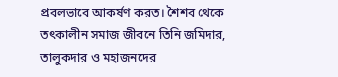প্রবলভাবে আকর্ষণ করত। শৈশব থেকে তৎকালীন সমাজ জীবনে তিনি জমিদার, তালুকদার ও মহাজনদের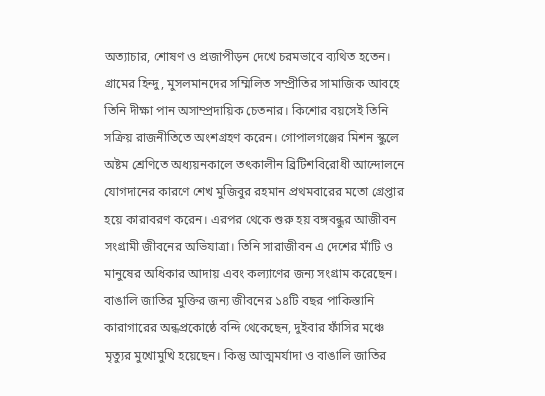অত্যাচার, শোষণ ও প্রজাপীড়ন দেখে চরমভাবে ব্যথিত হতেন। গ্রামের হিন্দু, মুসলমানদের সম্মিলিত সম্প্রীতির সামাজিক আবহে তিনি দীক্ষা পান অসাম্প্রদায়িক চেতনার। কিশোর বয়সেই তিনি সক্রিয় রাজনীতিতে অংশগ্রহণ করেন। গোপালগঞ্জের মিশন স্কুলে অষ্টম শ্রেণিতে অধ্যয়নকালে তৎকালীন ব্রিটিশবিরোধী আন্দোলনে যোগদানের কারণে শেখ মুজিবুর রহমান প্রথমবারের মতো গ্রেপ্তার হয়ে কারাবরণ করেন। এরপর থেকে শুরু হয় বঙ্গবন্ধুর আজীবন সংগ্রামী জীবনের অভিযাত্রা। তিনি সারাজীবন এ দেশের মাঁটি ও মানুষের অধিকার আদায় এবং কল্যাণের জন্য সংগ্রাম করেছেন। বাঙালি জাতির মুক্তির জন্য জীবনের ১৪টি বছর পাকিস্তানি কারাগারের অন্ধপ্রকোষ্ঠে বন্দি থেকেছেন, দুইবার ফাঁসির মঞ্চে মৃত্যুর মুখোমুখি হয়েছেন। কিন্তু আত্মমর্যাদা ও বাঙালি জাতির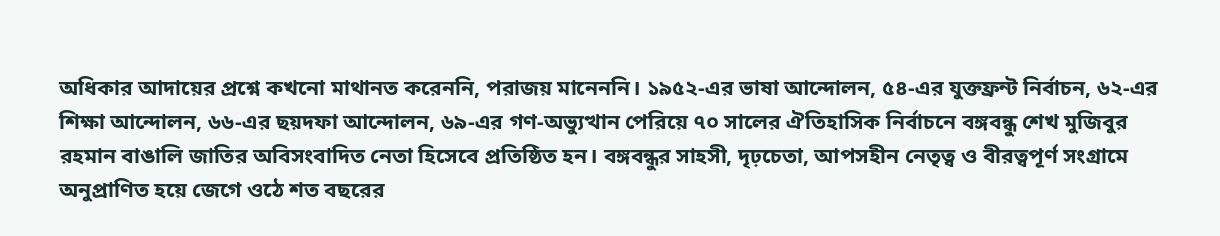অধিকার আদায়ের প্রশ্নে কখনো মাথানত করেননি, পরাজয় মানেননি। ১৯৫২-এর ভাষা আন্দোলন, ৫৪-এর যুক্তফ্রন্ট নির্বাচন, ৬২-এর শিক্ষা আন্দোলন, ৬৬-এর ছয়দফা আন্দোলন, ৬৯-এর গণ-অভ্যুত্থান পেরিয়ে ৭০ সালের ঐতিহাসিক নির্বাচনে বঙ্গবন্ধু শেখ মুজিবুর রহমান বাঙালি জাতির অবিসংবাদিত নেতা হিসেবে প্রতিষ্ঠিত হন। বঙ্গবন্ধুর সাহসী, দৃঢ়চেতা, আপসহীন নেতৃত্ব ও বীরত্বপূর্ণ সংগ্রামে অনুপ্রাণিত হয়ে জেগে ওঠে শত বছরের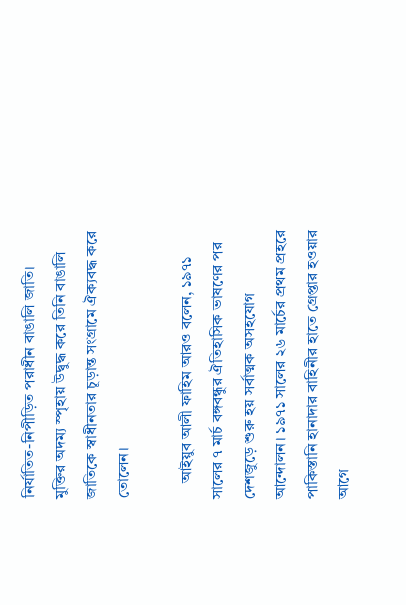নির্যাতিত-নিপীড়িত পরাধীন বাঙালি জাতি। মুক্তির অদম্য স্পৃহায় উদ্বুদ্ধ করে তিনি বাঙালি জাতিকে স্বাধীনতার চূড়ান্ত সংগ্রামে ঐক্যবদ্ধ করে তোলেন।

    আইয়ুব আলী ফাহিম আরও বলেন, ১৯৭১ সালের ৭ মার্চ বঙ্গবন্ধুর ঐতিহাসিক ভাষণের পর দেশজুড়ে শুরু হয় সর্বাত্মক অসহযোগ আন্দোলন। ১৯৭১ সালের ২৬ মার্চের প্রথম প্রহরে পাকিস্তানি হানাদার বাহিনীর হাতে গ্রেপ্তার হওয়ার আগে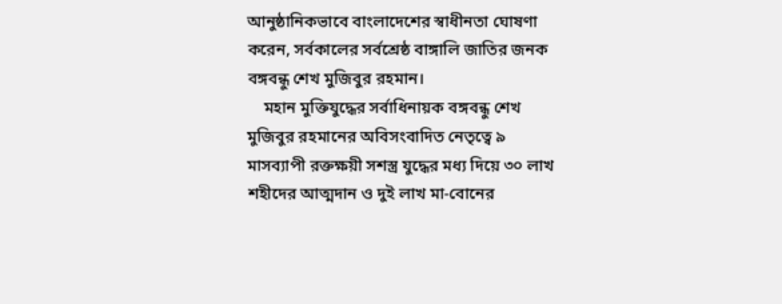আনুষ্ঠানিকভাবে বাংলাদেশের স্বাধীনতা ঘোষণা করেন, সর্বকালের সর্বশ্রেষ্ঠ বাঙ্গালি জাতির জনক বঙ্গবন্ধু শেখ মুজিবুর রহমান।
    মহান মুক্তিযুদ্ধের সর্বাধিনায়ক বঙ্গবন্ধু শেখ মুজিবুর রহমানের অবিসংবাদিত নেতৃত্বে ৯ মাসব্যাপী রক্তক্ষয়ী সশস্ত্র যুদ্ধের মধ্য দিয়ে ৩০ লাখ শহীদের আত্মদান ও দুই লাখ মা-বোনের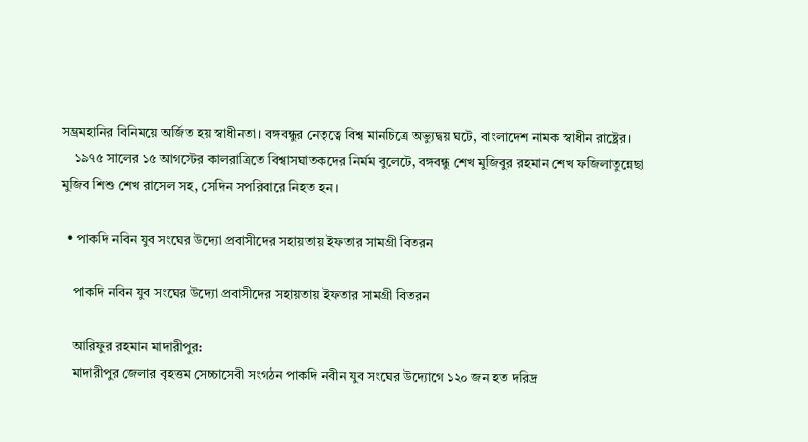সম্ভ্রমহানির বিনিময়ে অর্জিত হয় স্বাধীনতা। বঙ্গবন্ধুর নেতৃত্বে বিশ্ব মানচিত্রে অভ্যুদ্বয় ঘটে, বাংলাদেশ নামক স্বাধীন রাষ্ট্রের।
    ১৯৭৫ সালের ১৫ আগস্টের কালরাত্রিতে বিশ্বাসঘাতকদের নির্মম বুলেটে, বঙ্গবন্ধু শেখ মুজিবুর রহমান শেখ ফজিলাতুন্নেছা মুজিব শিশু শেখ রাসেল সহ, সেদিন সপরিবারে নিহত হন।

  • পাকদি নবিন যুব সংঘের উদ্যো প্রবাসীদের সহায়তায় ইফতার সামগ্রী বিতরন

    পাকদি নবিন যুব সংঘের উদ্যো প্রবাসীদের সহায়তায় ইফতার সামগ্রী বিতরন

    আরিফুর রহমান মাদারীপুর:
    মাদারীপুর জেলার বৃহত্তম সেচ্চাসেবী সংগঠন পাকদি নবীন যুব সংঘের উদ্যোগে ১২০ জন হত দরিদ্র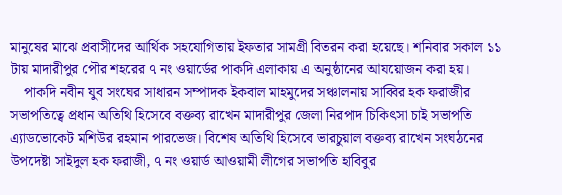মানুষের মাঝে প্রবাসীদের আর্থিক সহযোগিতায় ইফতার সামগ্রী বিতরন করা হয়েছে। শনিবার সকাল ১১ টায় মাদারীপুর পৌর শহরের ৭ নং ওয়ার্ডের পাকদি এলাকায় এ অনুষ্ঠানের আযয়োজন করা হয়।
    পাকদি নবীন যুব সংঘের সাধারন সম্পাদক ইকবাল মাহমুদের সঞ্চালনায় সাব্বির হক ফরাজীর সভাপতিত্বে প্রধান অতিথি হিসেবে বক্তব্য রাখেন মাদারীপুর জেলা নিরপাদ চিকিৎসা চাই সভাপতি এ্যাডভোকেট মশিউর রহমান পারভেজ। বিশেষ অতিথি হিসেবে ভারচুয়াল বক্তব্য রাখেন সংঘঠনের উপদেষ্টা সাইদুল হক ফরাজী, ৭ নং ওয়ার্ড আওয়ামী লীগের সভাপতি হাবিবুর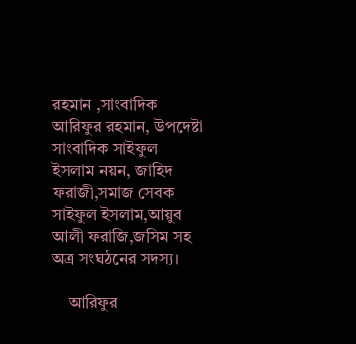রহমান ,সাংবাদিক আরিফুর রহমান, উপদেষ্টা সাংবাদিক সাইফুল ইসলাম নয়ন, জাহিদ ফরাজী,সমাজ সেবক সাইফুল ইসলাম,আয়ুব আলী ফরাজি,জসিম সহ অত্র সংঘঠনের সদস্য।

    আরিফুর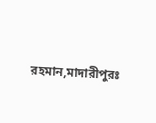রহমান,মাদারীপুরঃ